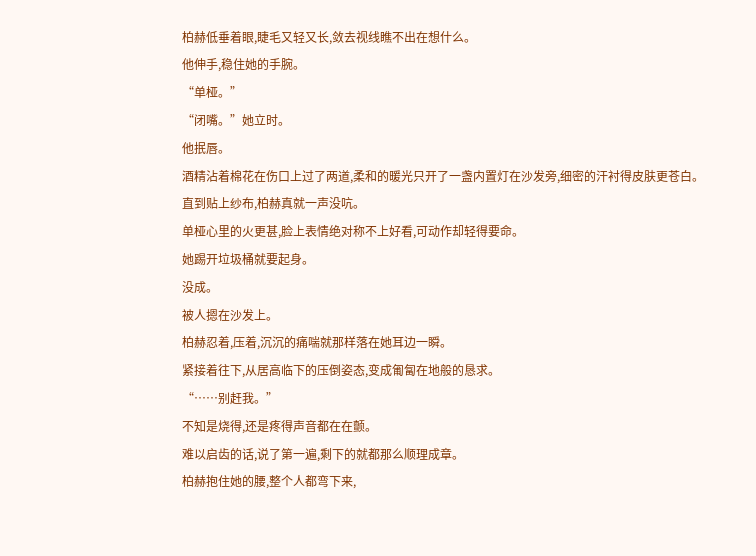柏赫低垂着眼,睫毛又轻又长,敛去视线瞧不出在想什么。
他伸手,稳住她的手腕。
“单桠。”
“闭嘴。”她立时。
他抿唇。
酒精沾着棉花在伤口上过了两道,柔和的暖光只开了一盏内置灯在沙发旁,细密的汗衬得皮肤更苍白。
直到贴上纱布,柏赫真就一声没吭。
单桠心里的火更甚,脸上表情绝对称不上好看,可动作却轻得要命。
她踢开垃圾桶就要起身。
没成。
被人摁在沙发上。
柏赫忍着,压着,沉沉的痛喘就那样落在她耳边一瞬。
紧接着往下,从居高临下的压倒姿态,变成匍匐在地般的恳求。
“……别赶我。”
不知是烧得,还是疼得声音都在在颤。
难以启齿的话,说了第一遍,剩下的就都那么顺理成章。
柏赫抱住她的腰,整个人都弯下来,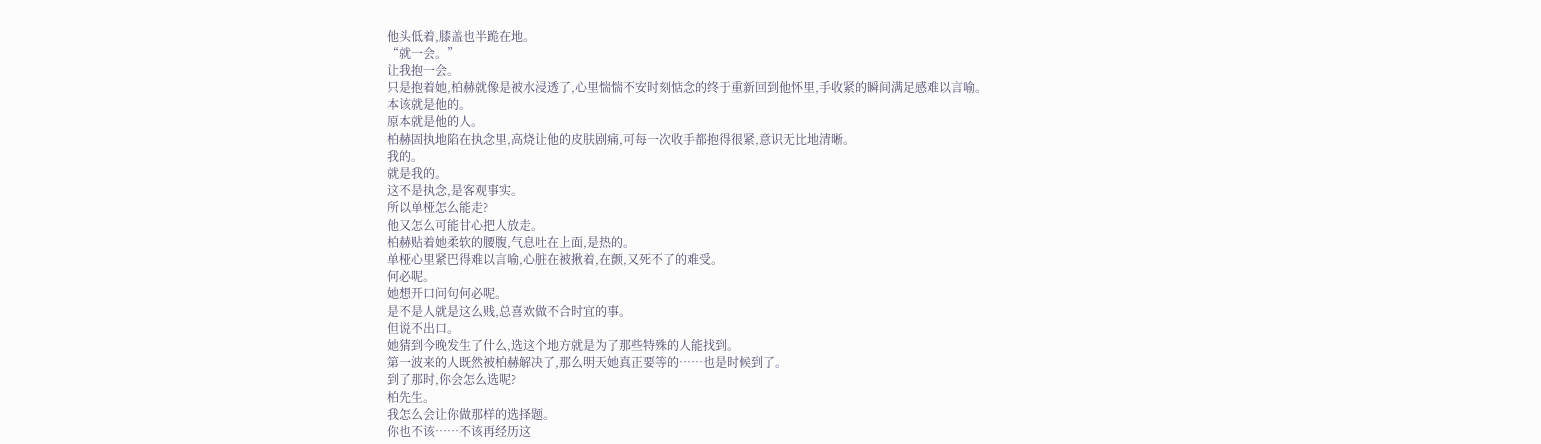他头低着,膝盖也半跪在地。
“就一会。”
让我抱一会。
只是抱着她,柏赫就像是被水浸透了,心里惴惴不安时刻惦念的终于重新回到他怀里,手收紧的瞬间满足感难以言喻。
本该就是他的。
原本就是他的人。
柏赫固执地陷在执念里,高烧让他的皮肤剧痛,可每一次收手都抱得很紧,意识无比地清晰。
我的。
就是我的。
这不是执念,是客观事实。
所以单桠怎么能走?
他又怎么可能甘心把人放走。
柏赫贴着她柔软的腰腹,气息吐在上面,是热的。
单桠心里紧巴得难以言喻,心脏在被揪着,在颤,又死不了的难受。
何必呢。
她想开口问句何必呢。
是不是人就是这么贱,总喜欢做不合时宜的事。
但说不出口。
她猜到今晚发生了什么,选这个地方就是为了那些特殊的人能找到。
第一波来的人既然被柏赫解决了,那么明天她真正要等的……也是时候到了。
到了那时,你会怎么选呢?
柏先生。
我怎么会让你做那样的选择题。
你也不该……不该再经历这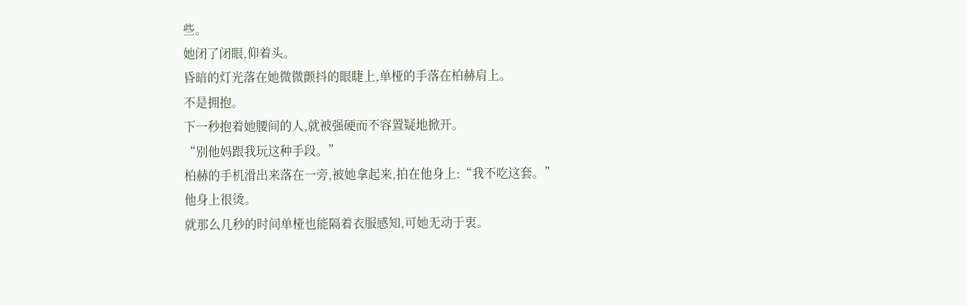些。
她闭了闭眼,仰着头。
昏暗的灯光落在她微微颤抖的眼睫上,单桠的手落在柏赫肩上。
不是拥抱。
下一秒抱着她腰间的人,就被强硬而不容置疑地掀开。
“别他妈跟我玩这种手段。”
柏赫的手机滑出来落在一旁,被她拿起来,拍在他身上:“我不吃这套。”
他身上很烫。
就那么几秒的时间单桠也能隔着衣服感知,可她无动于衷。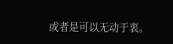或者是可以无动于衷。